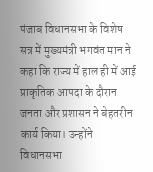पंजाब विधानसभा के विशेष सत्र में मुख्यमंत्री भगवंत मान ने कहा कि राज्य में हाल ही में आई प्राकृतिक आपदा के दौरान जनता और प्रशासन ने बेहतरीन कार्य किया। उन्होंने विधानसभा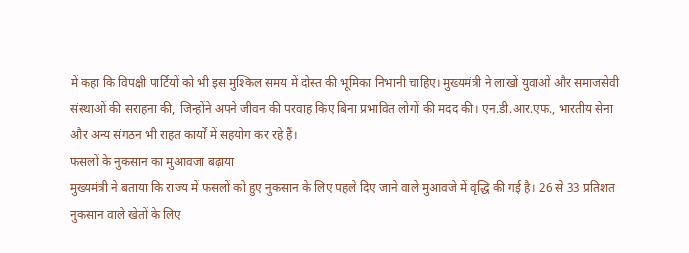में कहा कि विपक्षी पार्टियों को भी इस मुश्किल समय में दोस्त की भूमिका निभानी चाहिए। मुख्यमंत्री ने लाखों युवाओं और समाजसेवी संस्थाओं की सराहना की, जिन्होंने अपने जीवन की परवाह किए बिना प्रभावित लोगों की मदद की। एन.डी.आर.एफ., भारतीय सेना और अन्य संगठन भी राहत कार्यों में सहयोग कर रहे हैं।
फसलों के नुकसान का मुआवजा बढ़ाया
मुख्यमंत्री ने बताया कि राज्य में फसलों को हुए नुकसान के लिए पहले दिए जाने वाले मुआवजे में वृद्धि की गई है। 26 से 33 प्रतिशत नुकसान वाले खेतों के लिए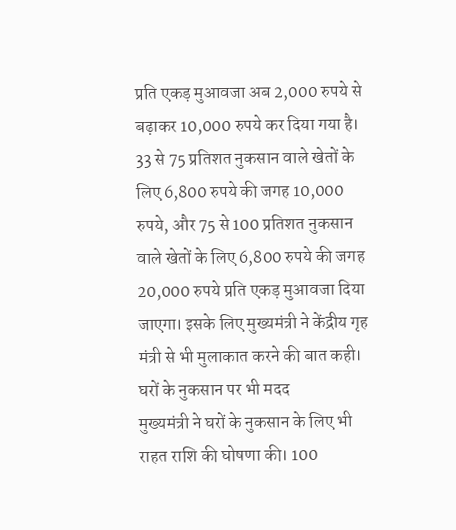प्रति एकड़ मुआवजा अब 2,000 रुपये से बढ़ाकर 10,000 रुपये कर दिया गया है। 33 से 75 प्रतिशत नुकसान वाले खेतों के लिए 6,800 रुपये की जगह 10,000 रुपये, और 75 से 100 प्रतिशत नुकसान वाले खेतों के लिए 6,800 रुपये की जगह 20,000 रुपये प्रति एकड़ मुआवजा दिया जाएगा। इसके लिए मुख्यमंत्री ने केंद्रीय गृह मंत्री से भी मुलाकात करने की बात कही।
घरों के नुकसान पर भी मदद
मुख्यमंत्री ने घरों के नुकसान के लिए भी राहत राशि की घोषणा की। 100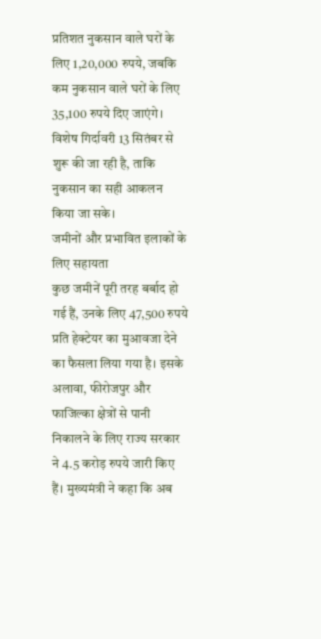प्रतिशत नुकसान वाले घरों के लिए 1,20,000 रुपये, जबकि कम नुकसान वाले घरों के लिए 35,100 रुपये दिए जाएंगे। विशेष गिर्दावरी 13 सितंबर से शुरू की जा रही है, ताकि नुकसान का सही आकलन किया जा सके।
जमीनों और प्रभावित इलाकों के लिए सहायता
कुछ जमीनें पूरी तरह बर्बाद हो गई हैं, उनके लिए 47,500 रुपये प्रति हेक्टेयर का मुआवजा देने का फैसला लिया गया है। इसके अलावा, फीरोजपुर और फाजिल्का क्षेत्रों से पानी निकालने के लिए राज्य सरकार ने 4.5 करोड़ रुपये जारी किए हैं। मुख्यमंत्री ने कहा कि अब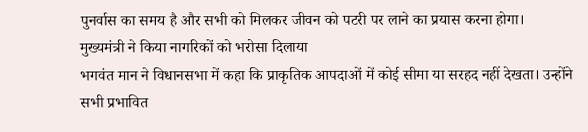पुनर्वास का समय है और सभी को मिलकर जीवन को पटरी पर लाने का प्रयास करना होगा।
मुख्यमंत्री ने किया नागरिकों को भरोसा दिलाया
भगवंत मान ने विधानसभा में कहा कि प्राकृतिक आपदाओं में कोई सीमा या सरहद नहीं देखता। उन्होंने सभी प्रभावित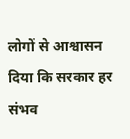लोगों से आश्वासन दिया कि सरकार हर संभव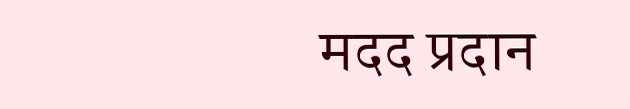मदद प्रदान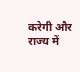करेगी और राज्य में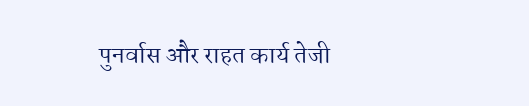पुनर्वास और राहत कार्य तेजी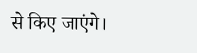से किए जाएंगे।